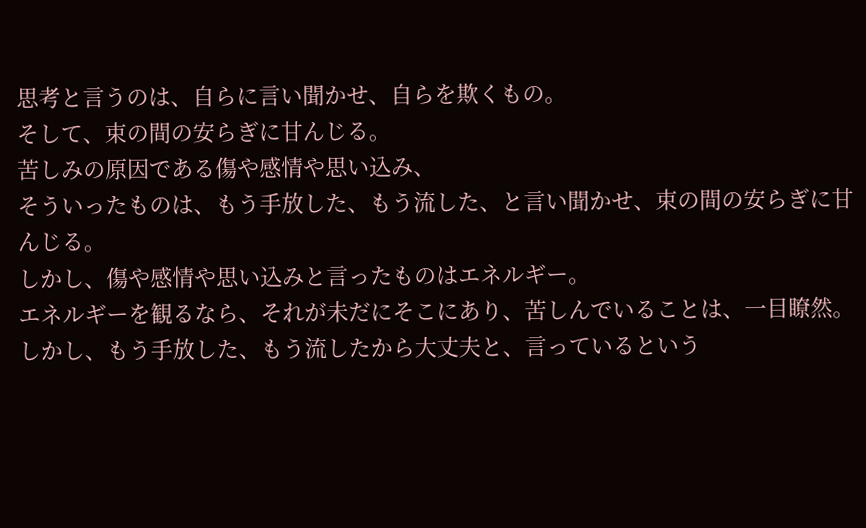思考と言うのは、自らに言い聞かせ、自らを欺くもの。
そして、束の間の安らぎに甘んじる。
苦しみの原因である傷や感情や思い込み、
そういったものは、もう手放した、もう流した、と言い聞かせ、束の間の安らぎに甘んじる。
しかし、傷や感情や思い込みと言ったものはエネルギー。
エネルギーを観るなら、それが未だにそこにあり、苦しんでいることは、一目瞭然。
しかし、もう手放した、もう流したから大丈夫と、言っているという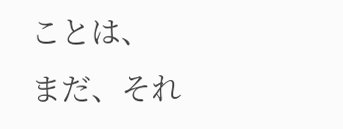ことは、
まだ、それ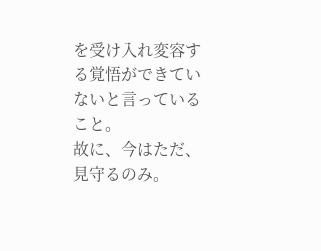を受け入れ変容する覚悟ができていないと言っていること。
故に、今はただ、見守るのみ。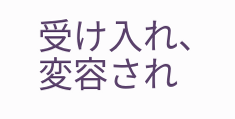受け入れ、変容され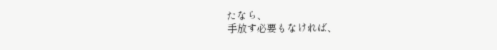たなら、
手放す必要もなければ、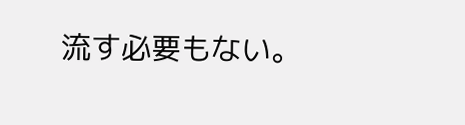流す必要もない。